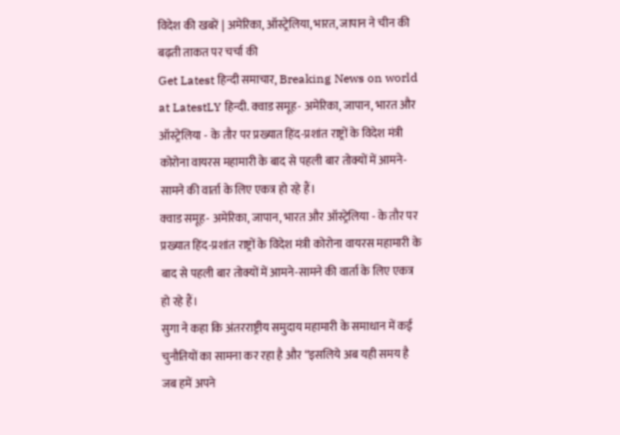विदेश की खबरें | अमेरिका, ऑस्ट्रेलिया, भारत, जापान ने चीन की बढ़ती ताकत पर चर्चा की
Get Latest हिन्दी समाचार, Breaking News on world at LatestLY हिन्दी. क्वाड समूह- अमेरिका, जापान, भारत और ऑस्ट्रेलिया - के तौर पर प्रख्यात हिंद-प्रशांत राष्ट्रों के विदेश मंत्री कोरोना वायरस महामारी के बाद से पहली बार तोक्यों में आमने-सामने की वार्ता के लिए एकत्र हो रहे हैं।
क्वाड समूह- अमेरिका, जापान, भारत और ऑस्ट्रेलिया - के तौर पर प्रख्यात हिंद-प्रशांत राष्ट्रों के विदेश मंत्री कोरोना वायरस महामारी के बाद से पहली बार तोक्यों में आमने-सामने की वार्ता के लिए एकत्र हो रहे हैं।
सुगा ने कहा कि अंतरराष्ट्रीय समुदाय महामारी के समाधान में कई चुनौतियों का सामना कर रहा है और “इसलिये अब यही समय है जब हमें अपने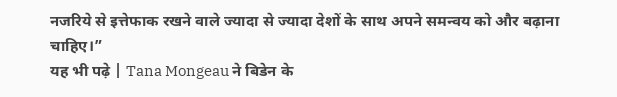नजरिये से इत्तेफाक रखने वाले ज्यादा से ज्यादा देशों के साथ अपने समन्वय को और बढ़ाना चाहिए।”
यह भी पढ़े | Tana Mongeau ने बिडेन के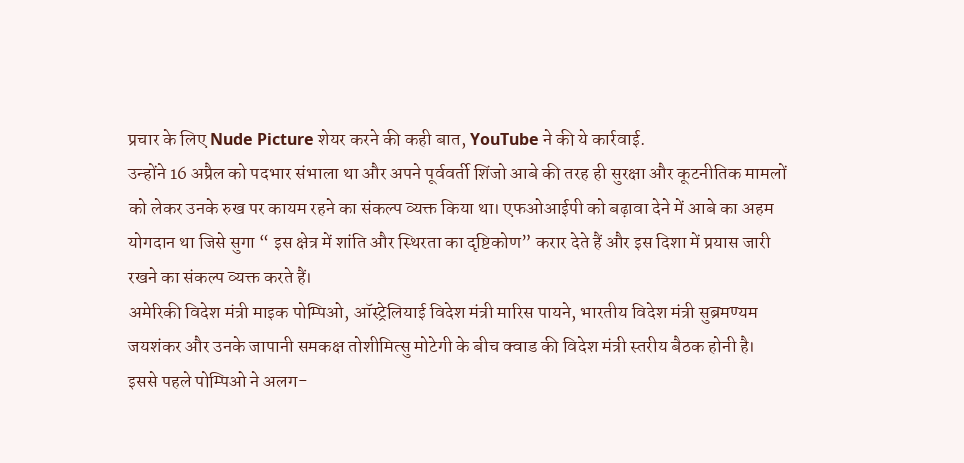प्रचार के लिए Nude Picture शेयर करने की कही बात, YouTube ने की ये कार्रवाई.
उन्होंने 16 अप्रैल को पदभार संभाला था और अपने पूर्ववर्ती शिंजो आबे की तरह ही सुरक्षा और कूटनीतिक मामलों को लेकर उनके रुख पर कायम रहने का संकल्प व्यक्त किया था। एफओआईपी को बढ़ावा देने में आबे का अहम योगदान था जिसे सुगा “ इस क्षेत्र में शांति और स्थिरता का दृष्टिकोण” करार देते हैं और इस दिशा में प्रयास जारी रखने का संकल्प व्यक्त करते हैं।
अमेरिकी विदेश मंत्री माइक पोम्पिओ, ऑस्ट्रेलियाई विदेश मंत्री मारिस पायने, भारतीय विदेश मंत्री सुब्रमण्यम जयशंकर और उनके जापानी समकक्ष तोशीमित्सु मोटेगी के बीच क्वाड की विदेश मंत्री स्तरीय बैठक होनी है।
इससे पहले पोम्पिओ ने अलग-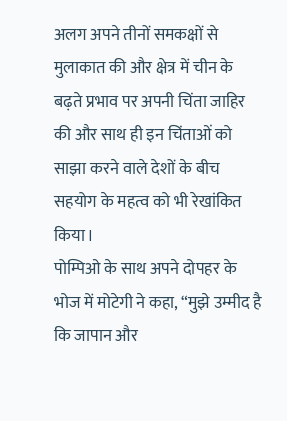अलग अपने तीनों समकक्षों से मुलाकात की और क्षेत्र में चीन के बढ़ते प्रभाव पर अपनी चिंता जाहिर की और साथ ही इन चिंताओं को साझा करने वाले देशों के बीच सहयोग के महत्व को भी रेखांकित किया।
पोम्पिओ के साथ अपने दोपहर के भोज में मोटेगी ने कहा, “मुझे उम्मीद है कि जापान और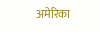अमेरिका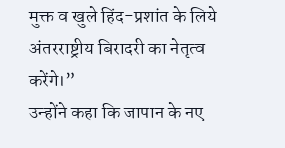मुक्त व खुले हिंद-प्रशांत के लिये अंतरराष्ट्रीय बिरादरी का नेतृत्व करेंगे।”
उन्होंने कहा कि जापान के नए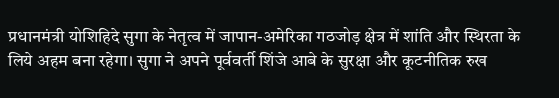प्रधानमंत्री योशिहिदे सुगा के नेतृत्व में जापान-अमेरिका गठजोड़ क्षेत्र में शांति और स्थिरता के लिये अहम बना रहेगा। सुगा ने अपने पूर्ववर्ती शिंजे आबे के सुरक्षा और कूटनीतिक रुख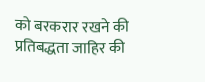को बरकरार रखने की प्रतिबद्धता जाहिर की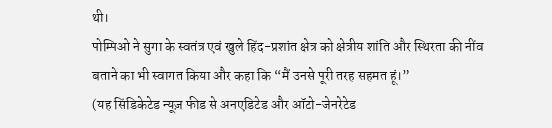थी।
पोम्पिओ ने सुगा के स्वतंत्र एवं खुले हिंद-प्रशांत क्षेत्र को क्षेत्रीय शांति और स्थिरता की नींव बताने का भी स्वागत किया और कहा कि “मैं उनसे पूरी तरह सहमत हूं।”
(यह सिंडिकेटेड न्यूज़ फीड से अनएडिटेड और ऑटो-जेनरेटेड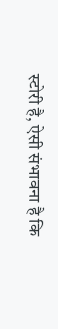स्टोरी है, ऐसी संभावना है कि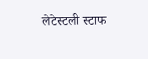लेटेस्टली स्टाफ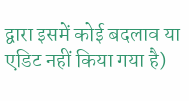द्वारा इसमें कोई बदलाव या एडिट नहीं किया गया है)